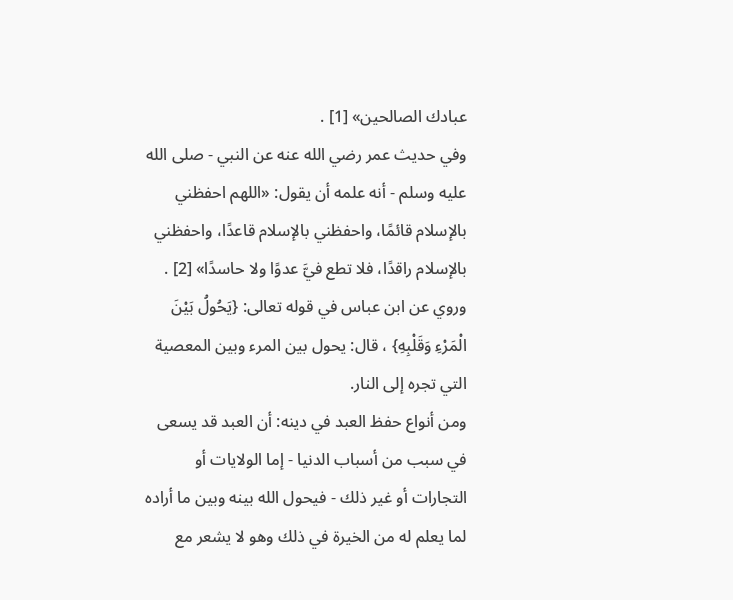عبادك الصالحين» [1] .
وفي حديث عمر رضي الله عنه عن النبي - صلى الله عليه وسلم - أنه علمه أن يقول: «اللهم احفظني بالإسلام قائمًا، واحفظني بالإسلام قاعدًا، واحفظني بالإسلام راقدًا، فلا تطع فيَّ عدوًا ولا حاسدًا» [2] .
وروي عن ابن عباس في قوله تعالى: {يَحُولُ بَيْنَ الْمَرْءِ وَقَلْبِهِ} ، قال: يحول بين المرء وبين المعصية التي تجره إلى النار.
ومن أنواع حفظ العبد في دينه: أن العبد قد يسعى في سبب من أسباب الدنيا - إما الولايات أو التجارات أو غير ذلك - فيحول الله بينه وبين ما أراده لما يعلم له من الخيرة في ذلك وهو لا يشعر مع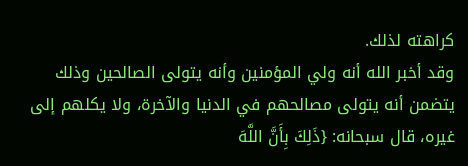كراهته لذلك.
وقد أخبر الله أنه ولي المؤمنين وأنه يتولى الصالحين وذلك يتضمن أنه يتولى مصالحهم في الدنيا والآخرة، ولا يكلهم إلى غيره، قال سبحانه: {ذَلِكَ بِأَنَّ اللَّهَ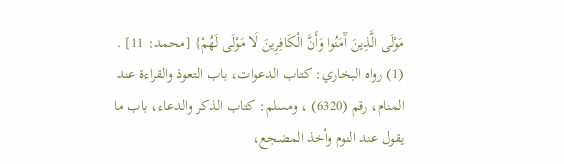مَوْلَى الَّذِينَ آَمَنُوا وَأَنَّ الْكَافِرِينَ لَا مَوْلَى لَهُمْ} [محمد: 11] .
(1) رواه البخاري: كتاب الدعوات، باب التعوذ والقراءة عند المنام، رقم (6320) ، ومسلم: كتاب الذكر والدعاء، باب ما يقول عند النوم وأخذ المضجع،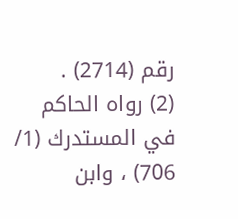رقم (2714) .
(2) رواه الحاكم في المستدرك (1/ 706) ، وابن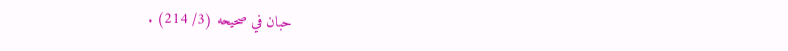حبان في صحيحه (3/ 214) .